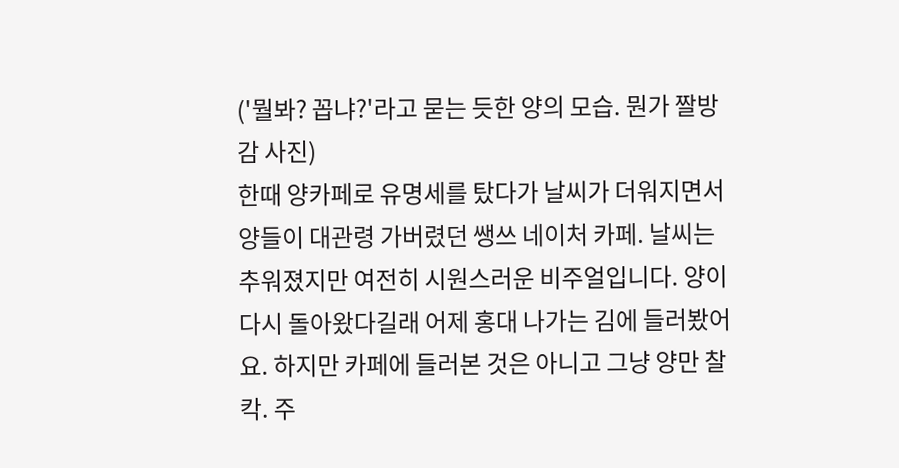('뭘봐? 꼽냐?'라고 묻는 듯한 양의 모습. 뭔가 짤방감 사진)
한때 양카페로 유명세를 탔다가 날씨가 더워지면서 양들이 대관령 가버렸던 쌩쓰 네이처 카페. 날씨는 추워졌지만 여전히 시원스러운 비주얼입니다. 양이 다시 돌아왔다길래 어제 홍대 나가는 김에 들러봤어요. 하지만 카페에 들러본 것은 아니고 그냥 양만 찰칵. 주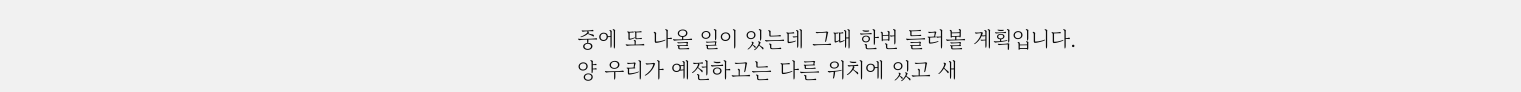중에 또 나올 일이 있는데 그때 한번 들러볼 계획입니다.
양 우리가 예전하고는 다른 위치에 있고 새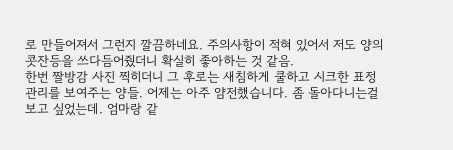로 만들어져서 그런지 깔끔하네요. 주의사항이 적혀 있어서 저도 양의 콧잔등을 쓰다듬어줬더니 확실히 좋아하는 것 같음.
한번 짤방감 사진 찍히더니 그 후로는 새침하게 쿨하고 시크한 표정관리를 보여주는 양들. 어제는 아주 얌전했습니다. 좀 돌아다니는걸 보고 싶었는데. 엄마랑 같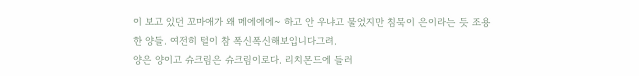이 보고 있던 꼬마애가 왜 메에에에~ 하고 안 우냐고 물었지만 침묵이 은이라는 듯 조용한 양들. 여전히 털이 참 폭신폭신해보입니다그려.
양은 양이고 슈크림은 슈크림이로다. 리치몬드에 들러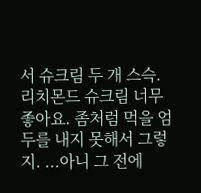서 슈크림 두 개 스슥. 리치몬드 슈크림 너무 좋아요. 좀처럼 먹을 엄두를 내지 못해서 그렇지. ...아니 그 전에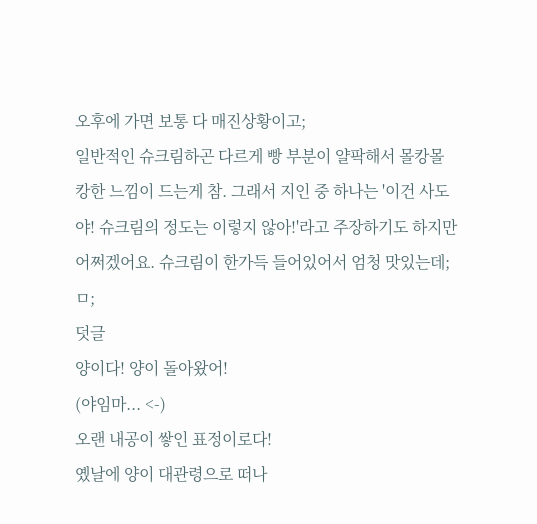오후에 가면 보통 다 매진상황이고;
일반적인 슈크림하곤 다르게 빵 부분이 얄팍해서 몰캉몰캉한 느낌이 드는게 참. 그래서 지인 중 하나는 '이건 사도야! 슈크림의 정도는 이렇지 않아!'라고 주장하기도 하지만 어쩌겠어요. 슈크림이 한가득 들어있어서 엄청 맛있는데;ㅁ;
덧글
양이다! 양이 돌아왔어!
(야임마... <-)
오랜 내공이 쌓인 표정이로다!
옜날에 양이 대관령으로 떠나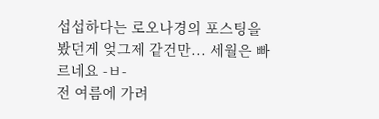섭섭하다는 로오나경의 포스팅을 봤던게 엊그제 같건만... 세월은 빠르네요 -ㅂ-
전 여름에 가려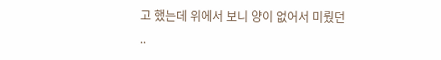고 했는데 위에서 보니 양이 없어서 미뤘던
..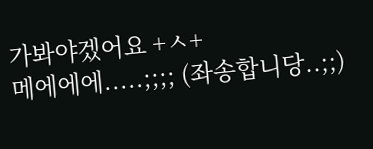가봐야겠어요 +ㅅ+
메에에에.....;;;; (좌송합니당..;;)